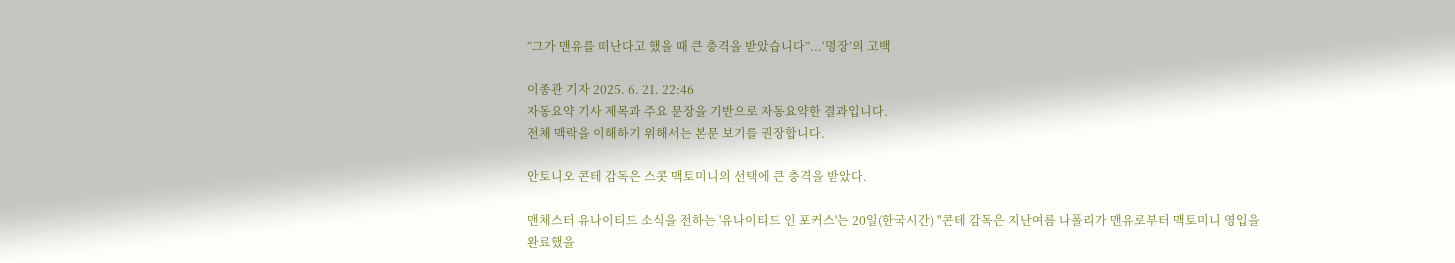“그가 맨유를 떠난다고 했을 때 큰 충격을 받았습니다”...‘명장’의 고백

이종관 기자 2025. 6. 21. 22:46
자동요약 기사 제목과 주요 문장을 기반으로 자동요약한 결과입니다.
전체 맥락을 이해하기 위해서는 본문 보기를 권장합니다.

안토니오 콘테 감독은 스콧 맥토미니의 선택에 큰 충격을 받았다.

맨체스터 유나이티드 소식을 전하는 '유나이티드 인 포커스'는 20일(한국시간) "콘테 감독은 지난여름 나폴리가 맨유로부터 맥토미니 영입을 완료했을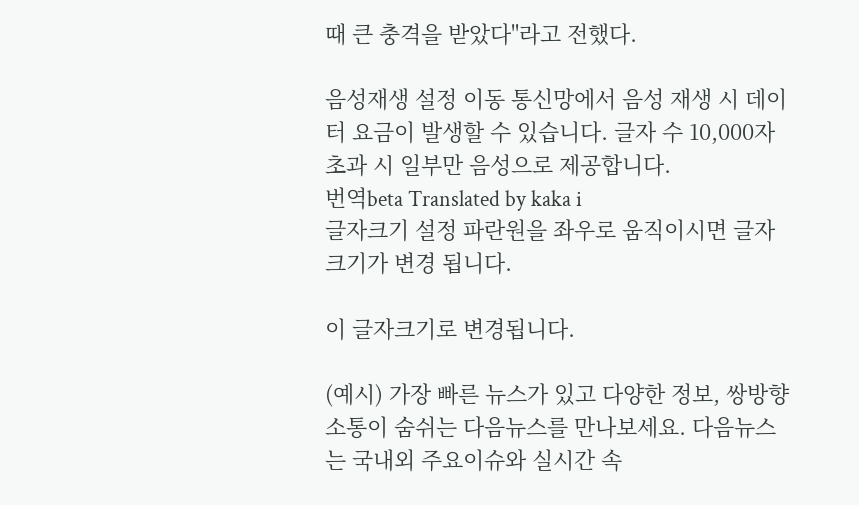때 큰 충격을 받았다"라고 전했다.

음성재생 설정 이동 통신망에서 음성 재생 시 데이터 요금이 발생할 수 있습니다. 글자 수 10,000자 초과 시 일부만 음성으로 제공합니다.
번역beta Translated by kaka i
글자크기 설정 파란원을 좌우로 움직이시면 글자크기가 변경 됩니다.

이 글자크기로 변경됩니다.

(예시) 가장 빠른 뉴스가 있고 다양한 정보, 쌍방향 소통이 숨쉬는 다음뉴스를 만나보세요. 다음뉴스는 국내외 주요이슈와 실시간 속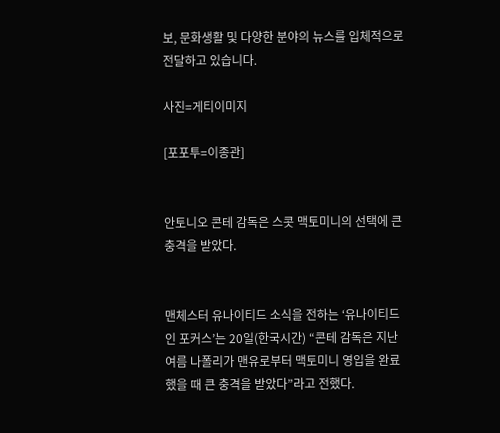보, 문화생활 및 다양한 분야의 뉴스를 입체적으로 전달하고 있습니다.

사진=게티이미지

[포포투=이종관]


안토니오 콘테 감독은 스콧 맥토미니의 선택에 큰 충격을 받았다.


맨체스터 유나이티드 소식을 전하는 ‘유나이티드 인 포커스’는 20일(한국시간) “콘테 감독은 지난여름 나폴리가 맨유로부터 맥토미니 영입을 완료했을 때 큰 충격을 받았다”라고 전했다.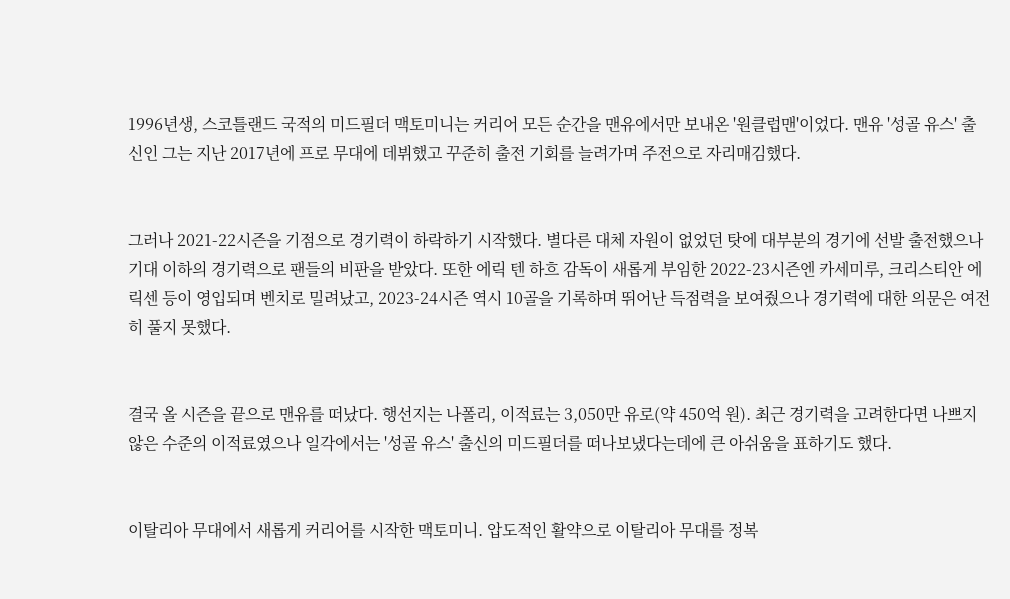1996년생, 스코틀랜드 국적의 미드필더 맥토미니는 커리어 모든 순간을 맨유에서만 보내온 '원클럽맨'이었다. 맨유 '성골 유스' 출신인 그는 지난 2017년에 프로 무대에 데뷔했고 꾸준히 출전 기회를 늘려가며 주전으로 자리매김했다.


그러나 2021-22시즌을 기점으로 경기력이 하락하기 시작했다. 별다른 대체 자원이 없었던 탓에 대부분의 경기에 선발 출전했으나 기대 이하의 경기력으로 팬들의 비판을 받았다. 또한 에릭 텐 하흐 감독이 새롭게 부임한 2022-23시즌엔 카세미루, 크리스티안 에릭센 등이 영입되며 벤치로 밀려났고, 2023-24시즌 역시 10골을 기록하며 뛰어난 득점력을 보여줬으나 경기력에 대한 의문은 여전히 풀지 못했다.


결국 올 시즌을 끝으로 맨유를 떠났다. 행선지는 나폴리, 이적료는 3,050만 유로(약 450억 원). 최근 경기력을 고려한다면 나쁘지 않은 수준의 이적료였으나 일각에서는 '성골 유스' 출신의 미드필더를 떠나보냈다는데에 큰 아쉬움을 표하기도 했다.


이탈리아 무대에서 새롭게 커리어를 시작한 맥토미니. 압도적인 활약으로 이탈리아 무대를 정복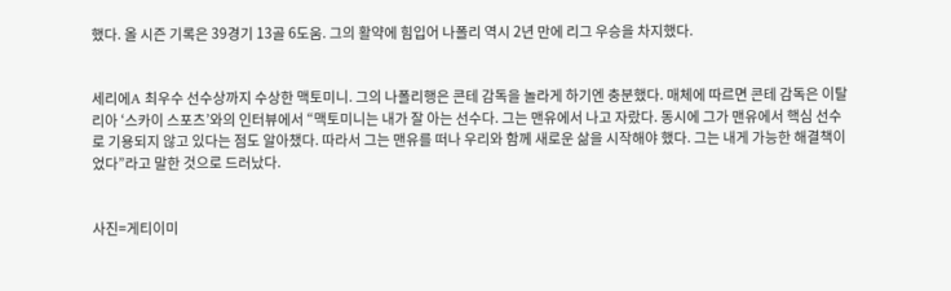했다. 올 시즌 기록은 39경기 13골 6도움. 그의 활약에 힘입어 나폴리 역시 2년 만에 리그 우승을 차지했다.


세리에A 최우수 선수상까지 수상한 맥토미니. 그의 나폴리행은 콘테 감독을 놀라게 하기엔 충분했다. 매체에 따르면 콘테 감독은 이탈리아 ‘스카이 스포츠’와의 인터뷰에서 “맥토미니는 내가 잘 아는 선수다. 그는 맨유에서 나고 자랐다. 동시에 그가 맨유에서 핵심 선수로 기용되지 않고 있다는 점도 알아챘다. 따라서 그는 맨유를 떠나 우리와 함께 새로운 삶을 시작해야 했다. 그는 내게 가능한 해결책이었다”라고 말한 것으로 드러났다.


사진=게티이미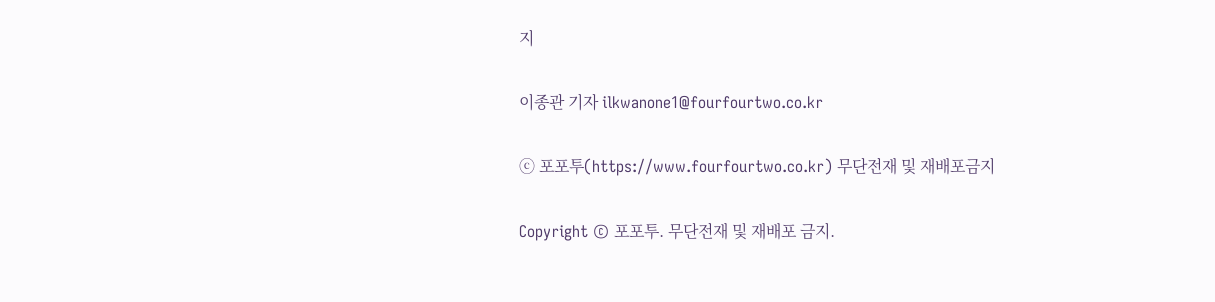지

이종관 기자 ilkwanone1@fourfourtwo.co.kr

ⓒ 포포투(https://www.fourfourtwo.co.kr) 무단전재 및 재배포금지

Copyright © 포포투. 무단전재 및 재배포 금지.